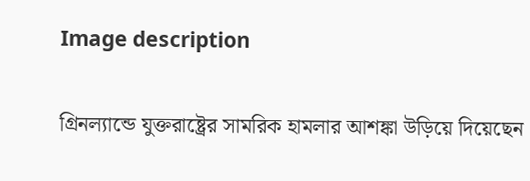Image description

গ্রিনল্যান্ডে যুক্তরাষ্ট্রের সামরিক হামলার আশঙ্কা উড়িয়ে দিয়েছেন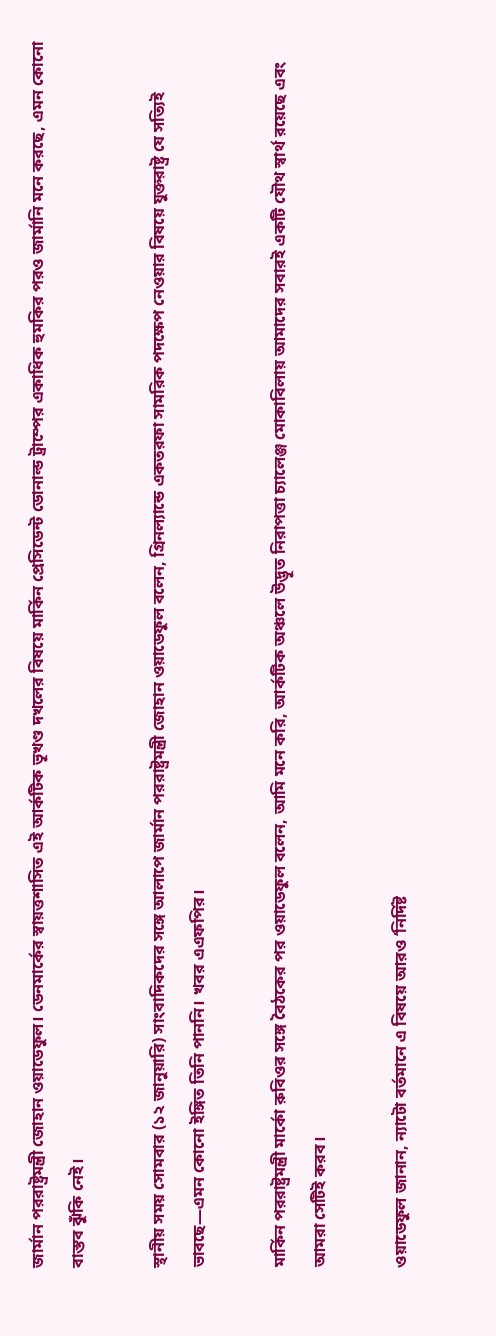জার্মান পররাষ্ট্রমন্ত্রী জোহান ওয়াডেফুল। ডেনমার্কের স্বায়ত্তশাসিত এই আর্কটিক ভূখণ্ড দখলের বিষয়ে মার্কিন প্রেসিডেন্ট ডোনাল্ড ট্রাম্পের একাধিক হুমকির পরও জার্মানি মনে করছে, এমন কোনো বাস্তব ঝুঁকি নেই।

স্থানীয় সময় সোমবার (১২ জানুয়ারি) সাংবাদিকদের সঙ্গে আলাপে জার্মান পররাষ্ট্রমন্ত্রী জোহান ওয়াডেফুল বলেন, গ্রিনল্যান্ডে একতরফা সামরিক পদক্ষেপ নেওয়ার বিষয়ে যুক্তরাষ্ট্র যে সত্যিই ভাবছে—এমন কোনো ইঙ্গিত তিনি পাননি। খবর এএফপির।

মার্কিন পররাষ্ট্রমন্ত্রী মার্কো রুবিওর সঙ্গে বৈঠকের পর ওয়াডেফুল বলেন, আমি মনে করি, আর্কটিক অঞ্চলে উদ্ভূত নিরাপত্তা চ্যালেঞ্জ মোকাবিলায় আমাদের সবারই একটি যৌথ স্বার্থ রয়েছে এবং আমরা সেটিই করব।

ওয়াডেফুল জানান, ন্যাটো বর্তমানে এ বিষয়ে আরও ‘নির্দিষ্ট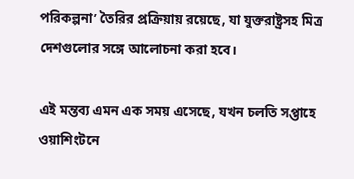পরিকল্পনা’ তৈরির প্রক্রিয়ায় রয়েছে, যা যুক্তরাষ্ট্রসহ মিত্র দেশগুলোর সঙ্গে আলোচনা করা হবে।

এই মন্তব্য এমন এক সময় এসেছে, যখন চলতি সপ্তাহে ওয়াশিংটনে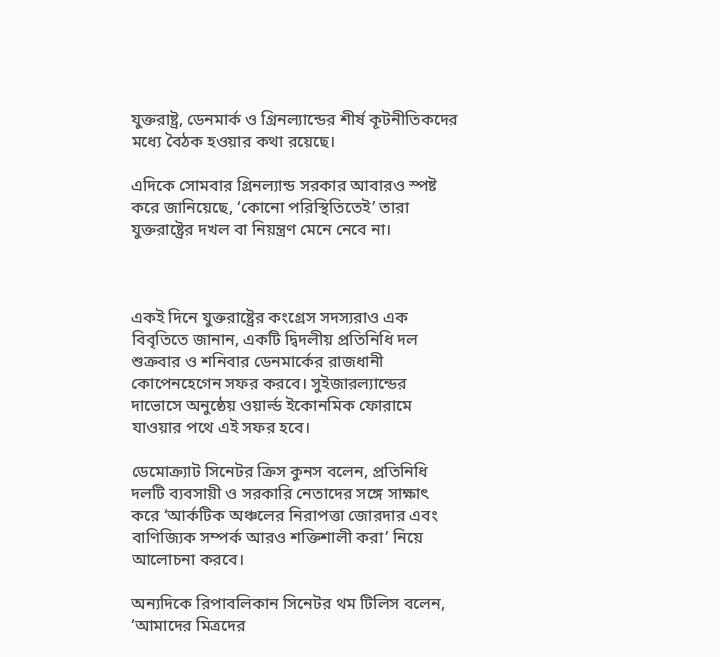যুক্তরাষ্ট্র, ডেনমার্ক ও গ্রিনল্যান্ডের শীর্ষ কূটনীতিকদের মধ্যে বৈঠক হওয়ার কথা রয়েছে।

এদিকে সোমবার গ্রিনল্যান্ড সরকার আবারও স্পষ্ট করে জানিয়েছে, ‘কোনো পরিস্থিতিতেই’ তারা যুক্তরাষ্ট্রের দখল বা নিয়ন্ত্রণ মেনে নেবে না।



একই দিনে যুক্তরাষ্ট্রের কংগ্রেস সদস্যরাও এক বিবৃতিতে জানান, একটি দ্বিদলীয় প্রতিনিধি দল শুক্রবার ও শনিবার ডেনমার্কের রাজধানী কোপেনহেগেন সফর করবে। সুইজারল্যান্ডের দাভোসে অনুষ্ঠেয় ওয়ার্ল্ড ইকোনমিক ফোরামে যাওয়ার পথে এই সফর হবে।

ডেমোক্র্যাট সিনেটর ক্রিস কুনস বলেন, প্রতিনিধি দলটি ব্যবসায়ী ও সরকারি নেতাদের সঙ্গে সাক্ষাৎ করে ‘আর্কটিক অঞ্চলের নিরাপত্তা জোরদার এবং বাণিজ্যিক সম্পর্ক আরও শক্তিশালী করা’ নিয়ে আলোচনা করবে।

অন্যদিকে রিপাবলিকান সিনেটর থম টিলিস বলেন, ‘আমাদের মিত্রদের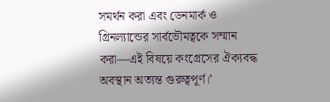সমর্থন করা এবং ডেনমার্ক ও গ্রিনল্যান্ডের সার্বভৌমত্বকে সম্মান করা—এই বিষয়ে কংগ্রেসের ঐক্যবদ্ধ অবস্থান অত্যন্ত গুরুত্বপূর্ণ।’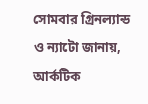সোমবার গ্রিনল্যান্ড ও ন্যাটো জানায়, আর্কটিক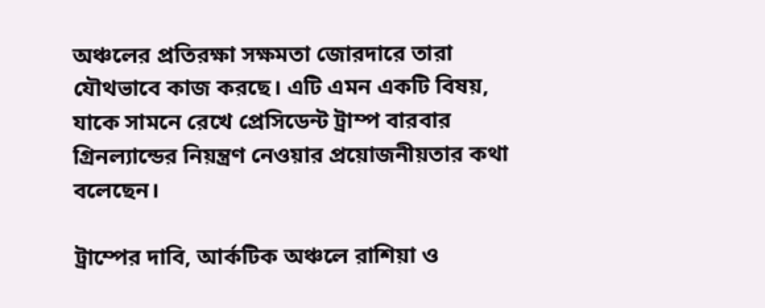অঞ্চলের প্রতিরক্ষা সক্ষমতা জোরদারে তারা যৌথভাবে কাজ করছে। এটি এমন একটি বিষয়, যাকে সামনে রেখে প্রেসিডেন্ট ট্রাম্প বারবার গ্রিনল্যান্ডের নিয়ন্ত্রণ নেওয়ার প্রয়োজনীয়তার কথা বলেছেন।

ট্রাম্পের দাবি, আর্কটিক অঞ্চলে রাশিয়া ও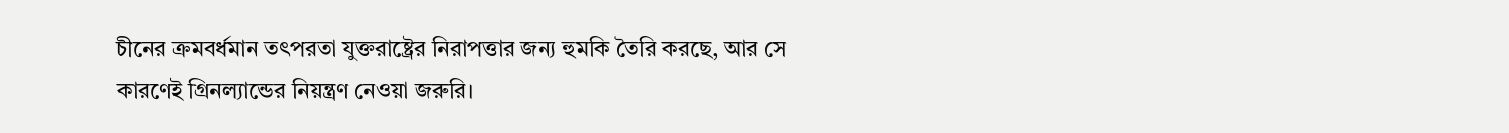চীনের ক্রমবর্ধমান তৎপরতা যুক্তরাষ্ট্রের নিরাপত্তার জন্য হুমকি তৈরি করছে, আর সে কারণেই গ্রিনল্যান্ডের নিয়ন্ত্রণ নেওয়া জরুরি।